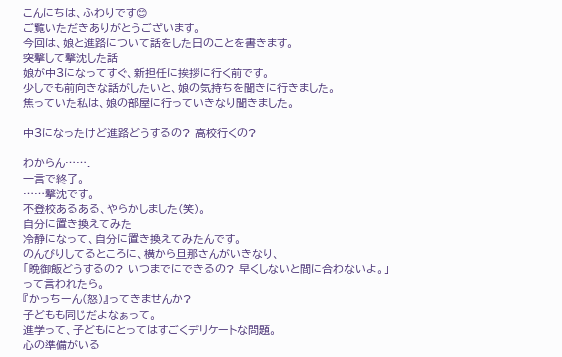こんにちは、ふわりです😊
ご覧いただきありがとうございます。
今回は、娘と進路について話をした日のことを書きます。
突撃して撃沈した話
娘が中3になってすぐ、新担任に挨拶に行く前です。
少しでも前向きな話がしたいと、娘の気持ちを聞きに行きました。
焦っていた私は、娘の部屋に行っていきなり聞きました。

中3になったけど進路どうするの? 高校行くの?

わからん…….
一言で終了。
……撃沈です。
不登校あるある、やらかしました(笑)。
自分に置き換えてみた
冷静になって、自分に置き換えてみたんです。
のんびりしてるところに、横から旦那さんがいきなり、
「晩御飯どうするの? いつまでにできるの? 早くしないと間に合わないよ。」
って言われたら。
『かっちーん(怒)』ってきませんか?
子どもも同じだよなぁって。
進学って、子どもにとってはすごくデリケートな問題。
心の準備がいる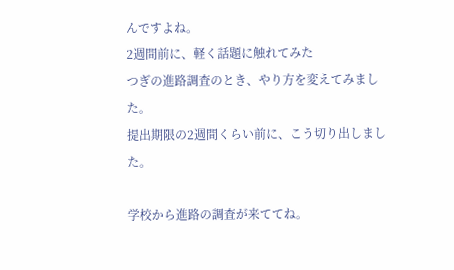んですよね。
2週間前に、軽く話題に触れてみた
つぎの進路調査のとき、やり方を変えてみました。
提出期限の2週間くらい前に、こう切り出しました。

学校から進路の調査が来ててね。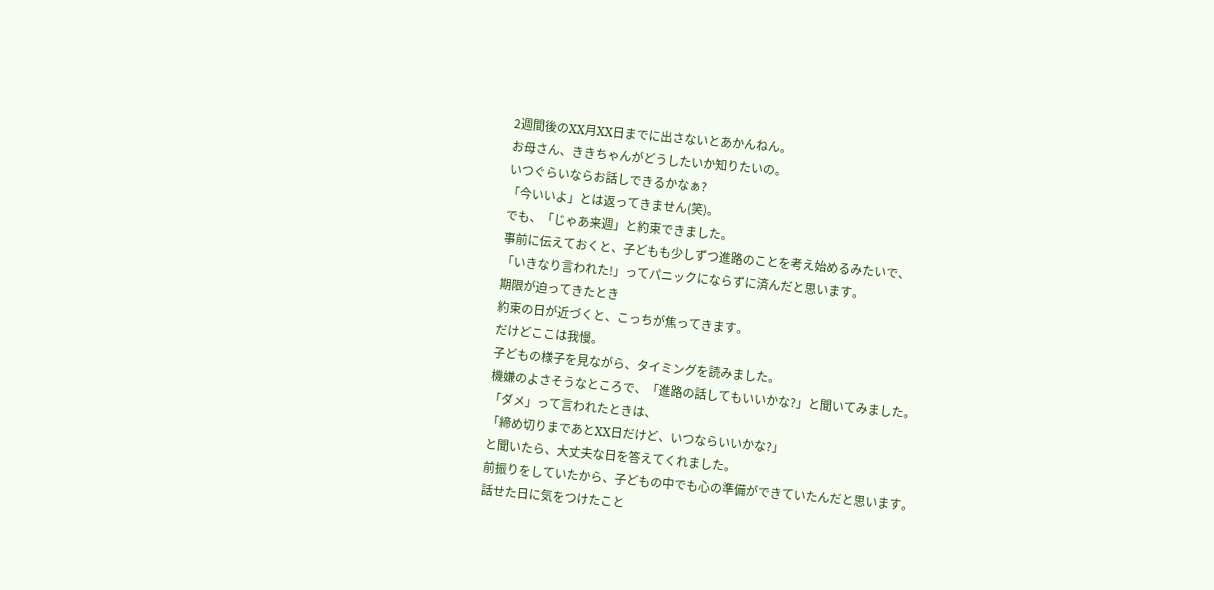2週間後のXX月XX日までに出さないとあかんねん。
お母さん、ききちゃんがどうしたいか知りたいの。
いつぐらいならお話しできるかなぁ?
「今いいよ」とは返ってきません(笑)。
でも、「じゃあ来週」と約束できました。
事前に伝えておくと、子どもも少しずつ進路のことを考え始めるみたいで、
「いきなり言われた!」ってパニックにならずに済んだと思います。
期限が迫ってきたとき
約束の日が近づくと、こっちが焦ってきます。
だけどここは我慢。
子どもの様子を見ながら、タイミングを読みました。
機嫌のよさそうなところで、「進路の話してもいいかな?」と聞いてみました。
「ダメ」って言われたときは、
「締め切りまであとXX日だけど、いつならいいかな?」
と聞いたら、大丈夫な日を答えてくれました。
前振りをしていたから、子どもの中でも心の準備ができていたんだと思います。
話せた日に気をつけたこと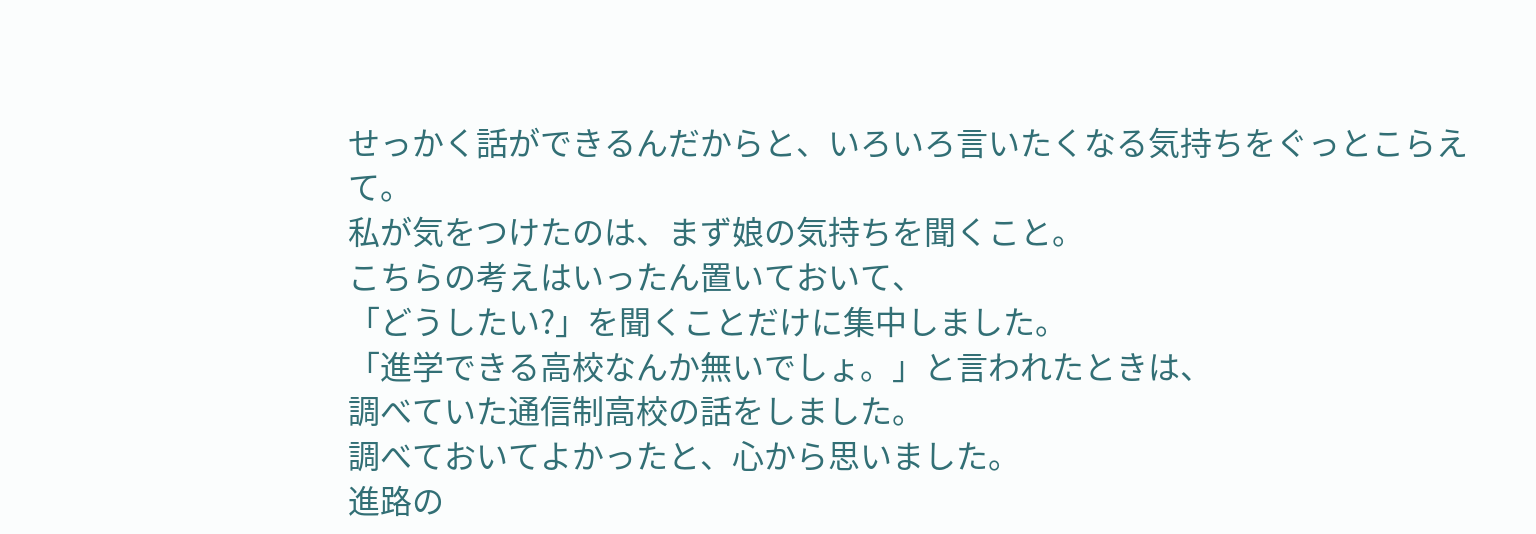せっかく話ができるんだからと、いろいろ言いたくなる気持ちをぐっとこらえて。
私が気をつけたのは、まず娘の気持ちを聞くこと。
こちらの考えはいったん置いておいて、
「どうしたい?」を聞くことだけに集中しました。
「進学できる高校なんか無いでしょ。」と言われたときは、
調べていた通信制高校の話をしました。
調べておいてよかったと、心から思いました。
進路の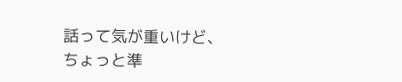話って気が重いけど、
ちょっと準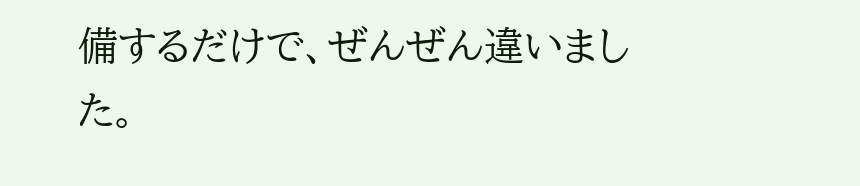備するだけで、ぜんぜん違いました。